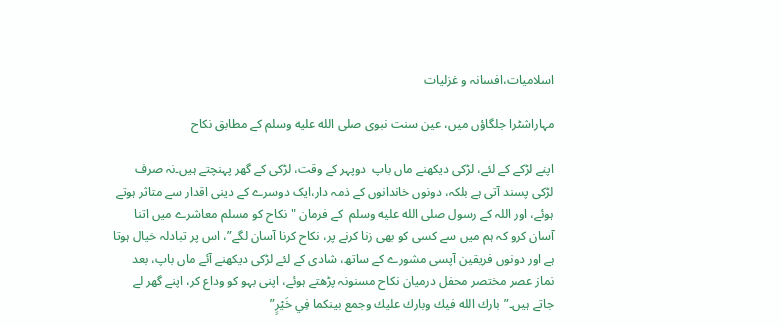اسلامیات،افسانہ و غزلیات

مہاراشٹرا جلگاؤں میں، عین سنت نبوی صلى الله عليه وسلم کے مطابق نکاح

اپنے لڑکے کے لئے، لڑکی دیکھنے ماں باپ  دوپہر کے وقت، لڑکی کے گھر پہنچتے ہیں۔نہ صرف لڑکی پسند آتی ہے بلکہ، دونوں خاندانوں کے ذمہ دار،ایک دوسرے کے دینی اقدار سے متاثر ہوتے ہوئے، اور اللہ کے رسول صلى الله عليه وسلم  کے فرمان "نکاح کو مسلم معاشرے میں اتنا آسان کرو کہ ہم میں سے کسی کو بھی زنا کرنے پر، نکاح کرنا آسان لگے”، اس پر تبادلہ خیال ہوتا ہے اور دونوں فریقین آپسی مشورے کے ساتھ، شادی کے لئے لڑکی دیکھنے آئے ماں باپ، بعد نماز عصر مختصر محفل درمیان نکاح مسنونہ پڑھتے ہوئے، اپنی بہو کو وداع کر، اپنے گھر لے جاتے ہیں۔”بارك الله فيك وبارك عليك وجمع بينكما فِي خَيْرٍ”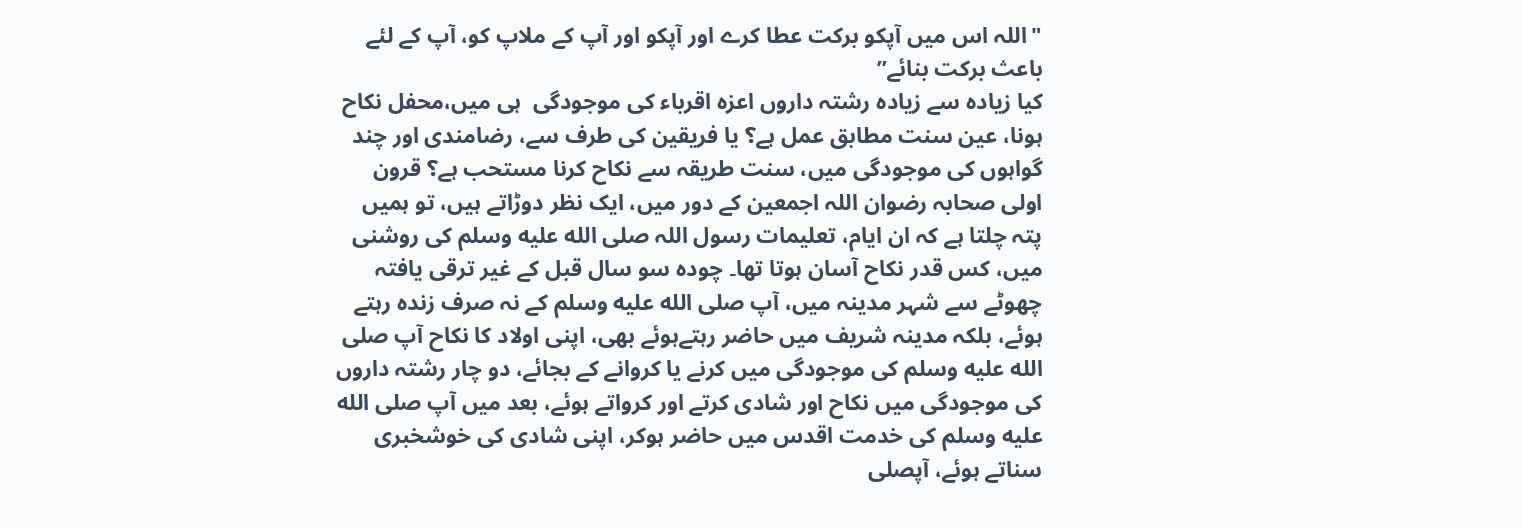"اللہ اس میں آپکو برکت عطا کرے اور آپکو اور آپ کے ملاپ کو، آپ کے لئے باعث برکت بنائے”
کیا زیادہ سے زیادہ رشتہ داروں اعزہ اقرباء کی موجودگی  ہی میں،محفل نکاح ہونا، عین سنت مطابق عمل ہے؟ یا فریقین کی طرف سے، رضامندی اور چند گواہوں کی موجودگی میں، سنت طریقہ سے نکاح کرنا مستحب ہے؟ قرون اولی صحابہ رضوان اللہ اجمعین کے دور میں، ایک نظر دوڑاتے ہیں، تو ہمیں پتہ چلتا ہے کہ ان ایام، تعلیمات رسول اللہ صلى الله عليه وسلم کی روشنی میں، کس قدر نکاح آسان ہوتا تھا۔ چودہ سو سال قبل کے غیر ترقی یافتہ چھوٹے سے شہر مدینہ میں، آپ صلى الله عليه وسلم کے نہ صرف زندہ رہتے ہوئے، بلکہ مدینہ شریف میں حاضر رہتےہوئے بھی، اپنی اولاد کا نکاح آپ صلى الله عليه وسلم کی موجودگی میں کرنے یا کروانے کے بجائے، دو چار رشتہ داروں کی موجودگی میں نکاح اور شادی کرتے اور کرواتے ہوئے، بعد میں آپ صلى الله عليه وسلم کی خدمت اقدس میں حاضر ہوکر، اپنی شادی کی خوشخبری سناتے ہوئے، آپصلى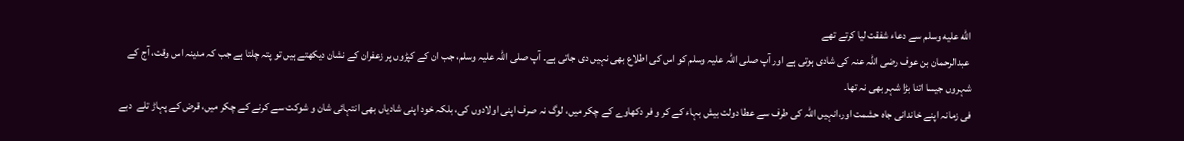الله عليه وسلم سے دعاء شفقت لیا کرتے تھے
 عبدالرحمان بن عوف رضی اللہ عنہ کی شادی ہوتی ہے اور آپ صلی اللہ علیہ وسلم کو اس کی اطلاع بھی نہیں دی جاتی ہے۔ آپ صلی اللہ علیہ وسلم، جب ان کے کپڑوں پر زعفران کے نشان دیکھتے ہیں تو پتہ چلتا ہے جب کہ مدینہ اس وقت، آج کے شہروں جیسا اتنا بڑا شہر بھی نہ تھا۔
فی زمانہ اپنے خاندانی جاہ حشمت اور،انہیں اللہ کی طرف سے عطا دولت بیش بہاء کے کر و فر دکھاوے کے چکر میں، لوگ نہ صرف اپنی اولادوں کی، بلکہ خود اپنی شادیاں بھی انتہائی شان و شوکت سے کرنے کے چکر میں، قرض کے پہاڑ تلے  دبے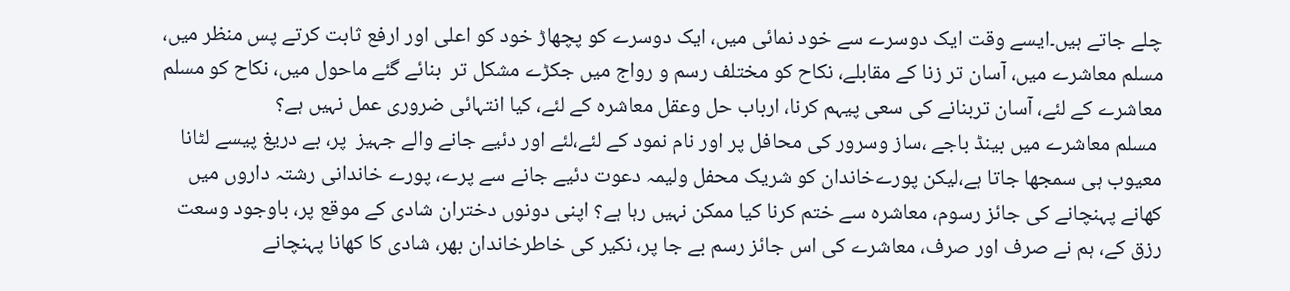چلے جاتے ہیں۔ایسے وقت ایک دوسرے سے خود نمائی میں، ایک دوسرے کو پچھاڑ خود کو اعلی اور ارفع ثابت کرتے پس منظر میں، مسلم معاشرے میں، آسان تر زنا کے مقابلے، نکاح کو مختلف رسم و رواج میں جکڑے مشکل تر  بنائے گئے ماحول میں، نکاح کو مسلم معاشرے کے لئے، آسان تربنانے کی سعی پیہم کرنا، ارباب حل وعقل معاشرہ کے لئے، کیا انتہائی ضروری عمل نہیں ہے؟
 مسلم معاشرے میں بینڈ باجے ،ساز وسرور کی محافل پر اور نام نمود کے لئے،لئے اور دئیے جانے والے جہیز  پر، بے دریغ پیسے لٹانا معیوب ہی سمجھا جاتا ہے،لیکن پورےخاندان کو شریک محفل ولیمہ دعوت دئیے جانے سے پرے، پورے خاندانی رشتہ داروں میں کھانے پہنچانے کی جائز رسوم، معاشرہ سے ختم کرنا کیا ممکن نہیں رہا ہے؟ اپنی دونوں دختران شادی کے موقع پر، باوجود وسعت رزق کے، ہم نے صرف اور صرف، معاشرے کی اس جائز رسم بے جا پر، نکیر کی خاطرخاندان بھر، شادی کا کھانا پہنچانے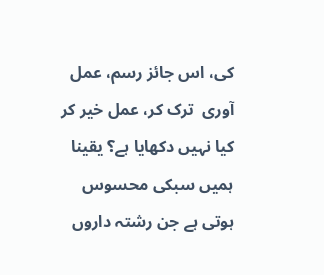کی، اس جائز رسم، عمل آوری  ترک کر، عمل خیر کر کیا نہیں دکھایا ہے؟ یقینا ہمیں سبکی محسوس ہوتی ہے جن رشتہ داروں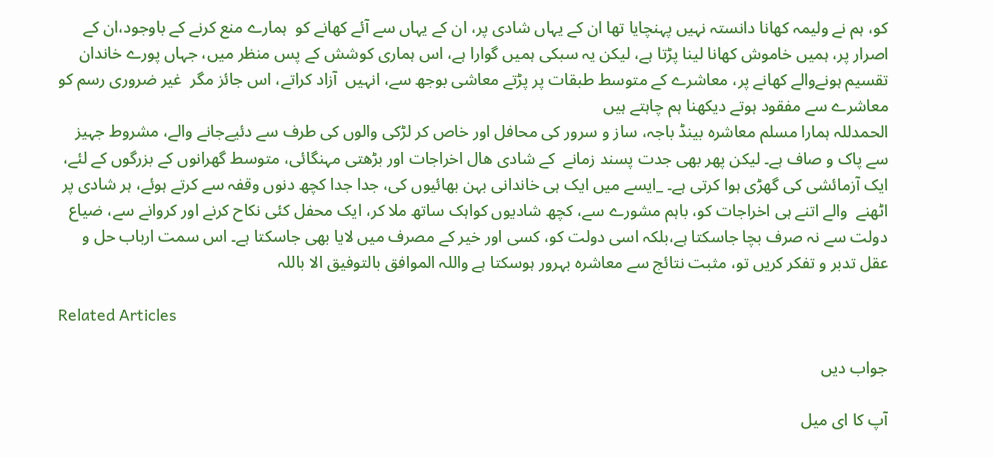کو، ہم نے ولیمہ کھانا دانستہ نہیں پہنچایا تھا ان کے یہاں شادی پر، ان کے یہاں سے آئے کھانے کو  ہمارے منع کرنے کے باوجود،ان کے اصرار پر، ہمیں خاموش کھانا لینا پڑتا ہے، لیکن یہ سبکی ہمیں گوارا ہے، اس ہماری کوشش کے پس منظر میں، جہاں پورے خاندان تقسیم ہونےوالے کھانے پر، معاشرے کے متوسط طبقات پر پڑتے معاشی بوجھ سے، انہیں  آزاد کراتے، اس جائز مگر  غیر ضروری رسم کو معاشرے سے مفقود ہوتے دیکھنا ہم چاہتے ہیں
الحمدللہ ہمارا مسلم معاشرہ بینڈ باجہ، ساز و سرور کی محافل اور خاص کر لڑکی والوں کی طرف سے دئیےجانے والے، مشروط جہیز سے پاک و صاف ہے۔ لیکن پھر بھی جدت پسند زمانے  کے شادی ھال اخراجات اور بڑھتی مہنگائی، متوسط گھرانوں کے بزرگوں کے لئے، ایک آزمائشی کی گھڑی ہوا کرتی ہے۔ _ایسے میں ایک ہی خاندانی بہن بھائیوں کی، جدا جدا کچھ دنوں وقفہ سے کرتے ہوئے، ہر شادی پر اٹھنے  والے اتنے ہی اخراجات کو، باہم مشورے سے، کچھ شادیوں کواہک ساتھ ملا کر، ایک محفل کئی نکاح کرنے اور کروانے سے، ضیاع دولت سے نہ صرف بچا جاسکتا ہے،بلکہ اسی دولت کو، کسی اور خیر کے مصرف میں لایا بھی جاسکتا ہے۔ اس سمت ارباب حل و عقل تدبر و تفکر کریں تو، مثبت نتائج سے معاشرہ بہرور ہوسکتا ہے واللہ الموافق بالتوفیق الا باللہ

Related Articles

جواب دیں

آپ کا ای میل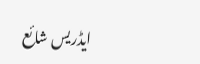ایڈریس شائع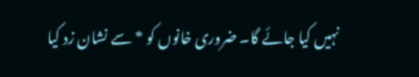نہیں کیا جائے گا۔ ضروری خانوں کو * سے نشان زد کیا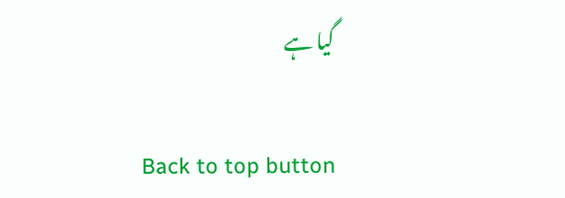گیا ہے

Back to top button